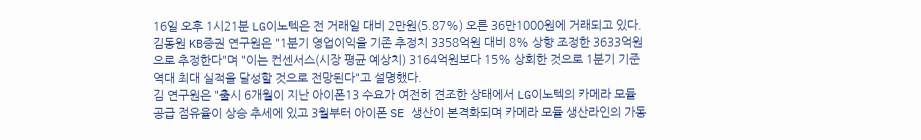16일 오후 1시21분 LG이노텍은 전 거래일 대비 2만원(5.87%) 오른 36만1000원에 거래되고 있다.
김동원 KB증권 연구원은 "1분기 영업이익을 기존 추정치 3358억원 대비 8% 상향 조정한 3633억원으로 추정한다"며 "이는 컨센서스(시장 평균 예상치) 3164억원보다 15% 상회한 것으로 1분기 기준 역대 최대 실적을 달성할 것으로 전망된다"고 설명했다.
김 연구원은 "출시 6개월이 지난 아이폰13 수요가 여전히 견조한 상태에서 LG이노텍의 카메라 모듈 공급 점유율이 상승 추세에 있고 3월부터 아이폰 SE 생산이 본격화되며 카메라 모듈 생산라인의 가동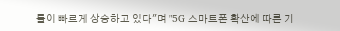률이 빠르게 상승하고 있다"며 "5G 스마트폰 확산에 따른 기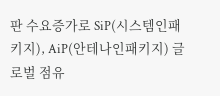판 수요증가로 SiP(시스템인패키지), AiP(안테나인패키지) 글로벌 점유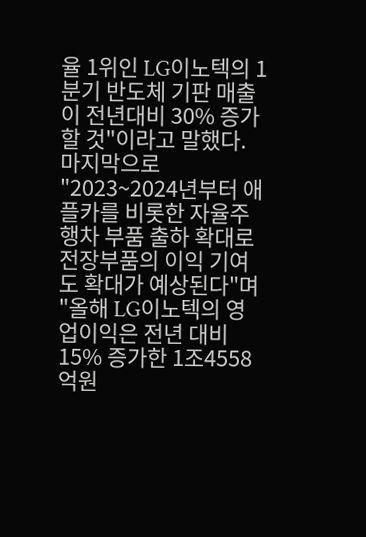율 1위인 LG이노텍의 1분기 반도체 기판 매출이 전년대비 30% 증가할 것"이라고 말했다.
마지막으로 "2023~2024년부터 애플카를 비롯한 자율주행차 부품 출하 확대로 전장부품의 이익 기여도 확대가 예상된다"며 "올해 LG이노텍의 영업이익은 전년 대비 15% 증가한 1조4558억원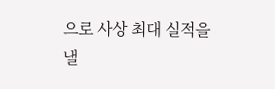으로 사상 최대 실적을 낼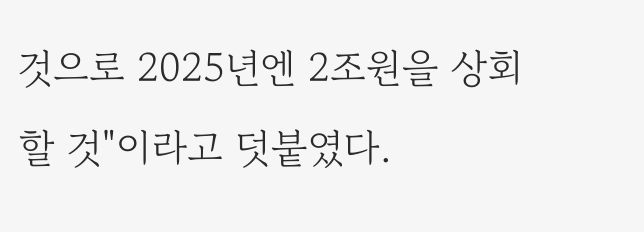것으로 2025년엔 2조원을 상회할 것"이라고 덧붙였다.